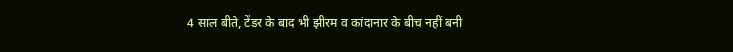4 साल बीते, टेंडर के बाद भी झीरम व कांदानार के बीच नहीं बनी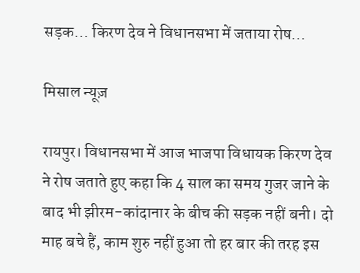सड़क… किरण देव ने विधानसभा में जताया रोष…

मिसाल न्यूज़

रायपुर। विधानसभा में आज भाजपा विधायक किरण देव ने रोष जताते हुए कहा कि 4 साल का समय गुजर जाने के बाद भी झीरम-कांदानार के बीच की सड़क नहीं बनी। दो माह बचे हैं, काम शुरु नहीं हुआ तो हर बार की तरह इस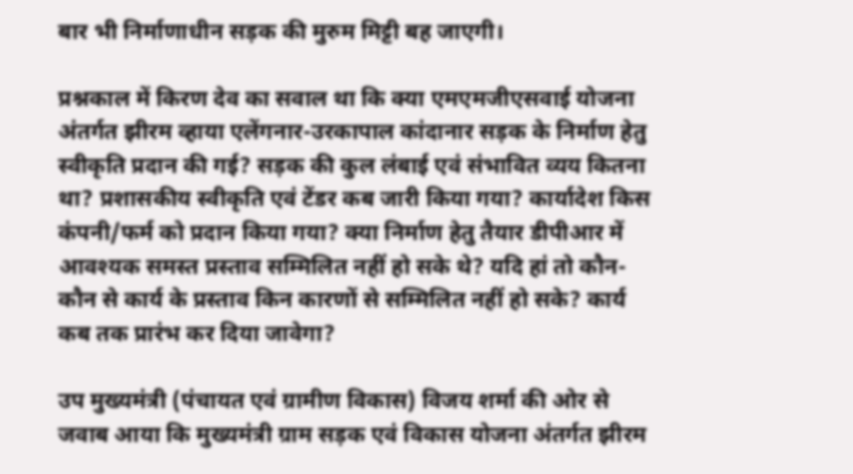बार भी निर्माणाधीन सड़क की मुरुम मिट्टी बह जाएगी।

प्रश्नकाल में किरण देव का सवाल था कि क्या एमएमजीएसवाई योजना अंतर्गत झीरम व्हाया एलेंगनार-उरकापाल कांदानार सड़क के निर्माण हेतु स्वीकृति प्रदान की गई? सड़क की कुल लंबाई एवं संभावित व्यय कितना था? प्रशासकीय स्वीकृति एवं टेंडर कब जारी किया गया? कार्यादेश किस कंपनी/फर्म को प्रदान किया गया? क्या निर्माण हेतु तैयार डीपीआर में आवश्यक समस्त प्रस्ताव सम्मिलित नहीं हो सके थे? यदि हां तो कौन-कौन से कार्य के प्रस्ताव किन कारणों से सम्मिलित नहीं हो सके? कार्य कब तक प्रारंभ कर दिया जावेगा?

उप मुख्यमंत्री (पंचायत एवं ग्रामीण विकास) विजय शर्मा की ओर से जवाब आया कि मुख्यमंत्री ग्राम सड़क एवं विकास योजना अंतर्गत झीरम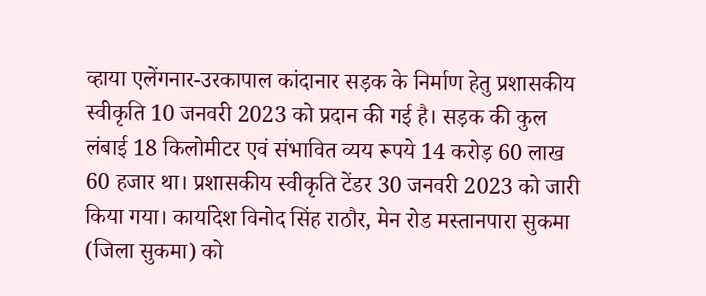व्हाया एलेंगनार-उरकापाल कांदानार सड़क के निर्माण हेतु प्रशासकीय स्वीकृति 10 जनवरी 2023 को प्रदान की गई है। सड़क की कुल लंबाई 18 किलोमीटर एवं संभावित व्यय रूपये 14 करोड़ 60 लाख 60 हजार था। प्रशासकीय स्वीकृति टेंडर 30 जनवरी 2023 को जारी किया गया। कार्यादेश विनोद सिंह राठौर, मेन रोड मस्तानपारा सुकमा (जिला सुकमा) को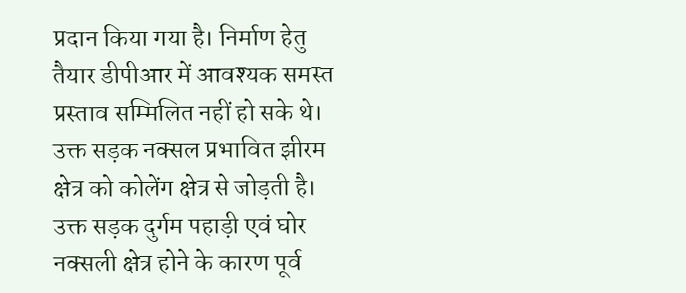प्रदान किया गया है। निर्माण हेतु तैयार डीपीआर में आवश्यक समस्त प्रस्ताव सम्मिलित नहीं हो सके थे। उक्त सड़क नक्सल प्रभावित झीरम क्षेत्र को कोलेंग क्षेत्र से जोड़ती है। उक्त सड़क दुर्गम पहाड़ी एवं घोर नक्सली क्षेत्र होने के कारण पूर्व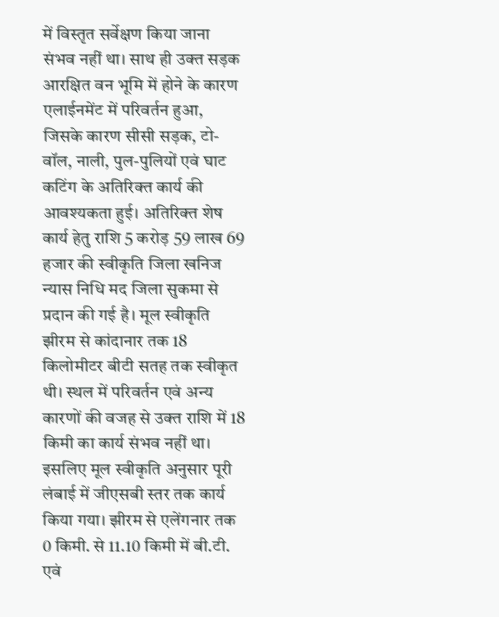में विस्तृत सर्वेक्षण किया जाना संभव नहीं था। साथ ही उक्त सड़क आरक्षित वन भूमि में होने के कारण एलाईनमेंट में परिवर्तन हुआ, जिसके कारण सीसी सड़क, टो-वॉल, नाली, पुल-पुलियों एवं घाट कटिंग के अतिरिक्त कार्य की आवश्यकता हुई। अतिरिक्त शेष कार्य हेतु राशि 5 करोड़ 59 लाख 69 हजार की स्वीकृति जिला खनिज न्यास निधि मद जिला सुकमा से प्रदान की गई है। मूल स्वीकृति झीरम से कांदानार तक 18 किलोमीटर बीटी सतह तक स्वीकृत थी। स्थल में परिवर्तन एवं अन्य कारणों की वजह से उक्त राशि में 18 किमी का कार्य संभव नहीं था। इसलिए मूल स्वीकृति अनुसार पूरी लंबाई में जीएसबी स्तर तक कार्य किया गया। झीरम से एलेंगनार तक 0 किमी. से 11.10 किमी में बी.टी. एवं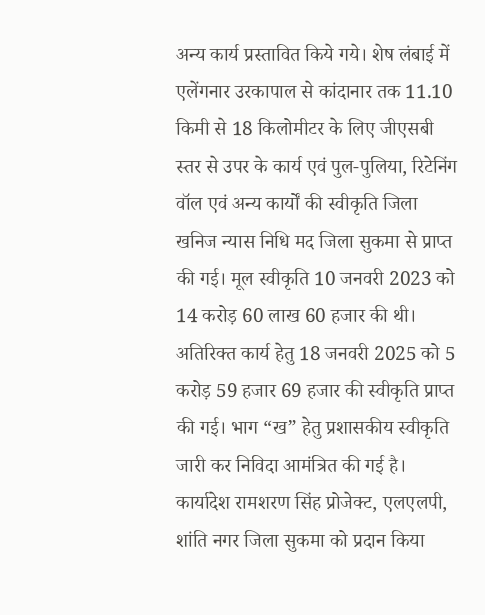अन्य कार्य प्रस्तावित किये गये। शेष लंबाई में एलेंगनार उरकापाल से कांदानार तक 11.10 किमी से 18 किलोमीटर के लिए जीएसबी स्तर से उपर के कार्य एवं पुल-पुलिया, रिटेनिंग वॉल एवं अन्य कार्यों की स्वीकृति जिला खनिज न्यास निधि मद जिला सुकमा से प्राप्त की गई। मूल स्वीकृति 10 जनवरी 2023 को 14 करोड़ 60 लाख 60 हजार की थी। अतिरिक्त कार्य हेतु 18 जनवरी 2025 को 5 करोड़ 59 हजार 69 हजार की स्वीकृति प्राप्त की गई। भाग “ख” हेतु प्रशासकीय स्वीकृति जारी कर निविदा आमंत्रित की गई है। कार्यादेश रामशरण सिंह प्रोजेक्ट, एलएलपी, शांति नगर जिला सुकमा को प्रदान किया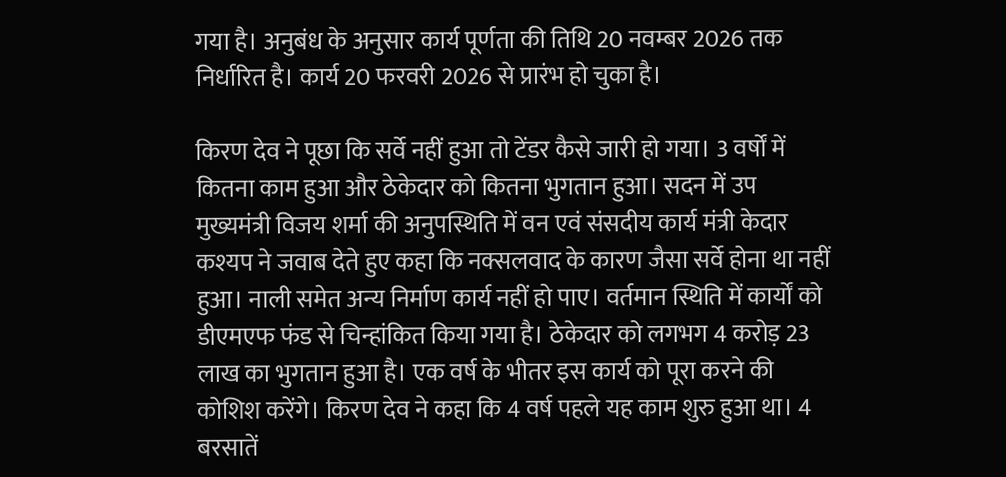गया है। अनुबंध के अनुसार कार्य पूर्णता की तिथि 20 नवम्बर 2026 तक निर्धारित है। कार्य 20 फरवरी 2026 से प्रारंभ हो चुका है।

किरण देव ने पूछा कि सर्वे नहीं हुआ तो टेंडर कैसे जारी हो गया। 3 वर्षों में कितना काम हुआ और ठेकेदार को कितना भुगतान हुआ। सदन में उप मुख्यमंत्री विजय शर्मा की अनुपस्थिति में वन एवं संसदीय कार्य मंत्री केदार कश्यप ने जवाब देते हुए कहा कि नक्सलवाद के कारण जैसा सर्वे होना था नहीं हुआ। नाली समेत अन्य निर्माण कार्य नहीं हो पाए। वर्तमान स्थिति में कार्यों को डीएमएफ फंड से चिन्हांकित किया गया है। ठेकेदार को लगभग 4 करोड़ 23 लाख का भुगतान हुआ है। एक वर्ष के भीतर इस कार्य को पूरा करने की कोशिश करेंगे। किरण देव ने कहा कि 4 वर्ष पहले यह काम शुरु हुआ था। 4 बरसातें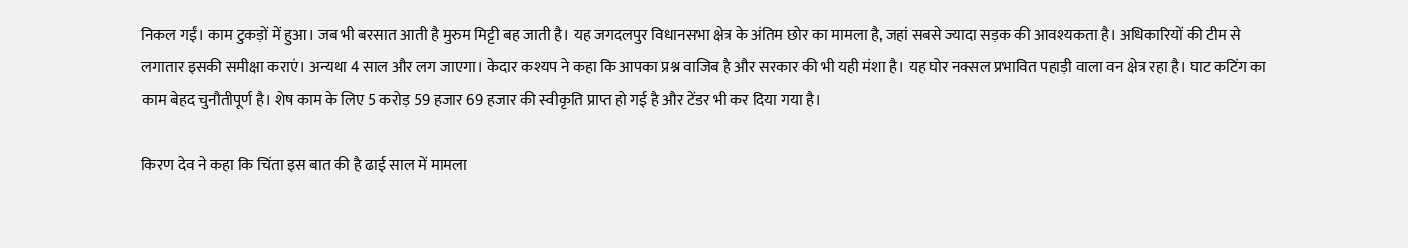निकल गईं। काम टुकड़ों में हुआ। जब भी बरसात आती है मुरुम मिट्टी बह जाती है। यह जगदलपुर विधानसभा क्षेत्र के अंतिम छोर का मामला है, जहां सबसे ज्यादा सड़क की आवश्यकता है। अधिकारियों की टीम से लगातार इसकी समीक्षा कराएं। अन्यथा 4 साल और लग जाएगा। केदार कश्यप ने कहा कि आपका प्रश्न वाजिब है और सरकार की भी यही मंशा है। यह घोर नक्सल प्रभावित पहाड़ी वाला वन क्षेत्र रहा है। घाट कटिंग का काम बेहद चुनौतीपूर्ण है। शेष काम के लिए 5 करोड़ 59 हजार 69 हजार की स्वीकृति प्राप्त हो गई है और टेंडर भी कर दिया गया है।

किरण देव ने कहा कि चिंता इस बात की है ढाई साल में मामला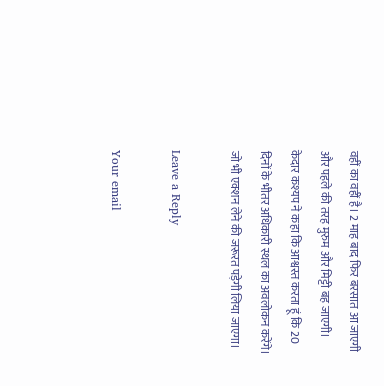वहीं का वहीं है। 2 माह बाद फिर बरसात आ जाएगी और पहले की तरह मुरुम और मिट्टी बह जाएगी। केदार कश्यप ने कहा कि आश्वस्त करता हूं कि 20 दिनों के भीतर अधिकारी स्थल का अवलोकन करेंगे। जो भी एक्शन लेने की जरूरत पड़ेगी लिया जाएगा।

Leave a Reply

Your email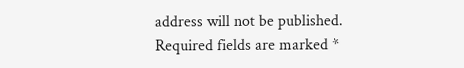address will not be published. Required fields are marked *